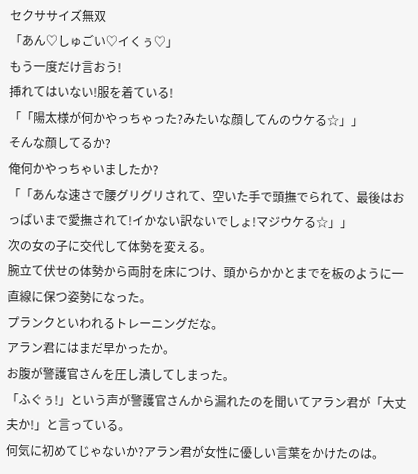セクササイズ無双
「あん♡しゅごい♡イくぅ♡」
もう一度だけ言おう!
挿れてはいない!服を着ている!
「「陽太様が何かやっちゃった?みたいな顔してんのウケる☆」」
そんな顔してるか?
俺何かやっちゃいましたか?
「「あんな速さで腰グリグリされて、空いた手で頭撫でられて、最後はおっぱいまで愛撫されて!イかない訳ないでしょ!マジウケる☆」」
次の女の子に交代して体勢を変える。
腕立て伏せの体勢から両肘を床につけ、頭からかかとまでを板のように一直線に保つ姿勢になった。
プランクといわれるトレーニングだな。
アラン君にはまだ早かったか。
お腹が警護官さんを圧し潰してしまった。
「ふぐぅ!」という声が警護官さんから漏れたのを聞いてアラン君が「大丈夫か!」と言っている。
何気に初めてじゃないか?アラン君が女性に優しい言葉をかけたのは。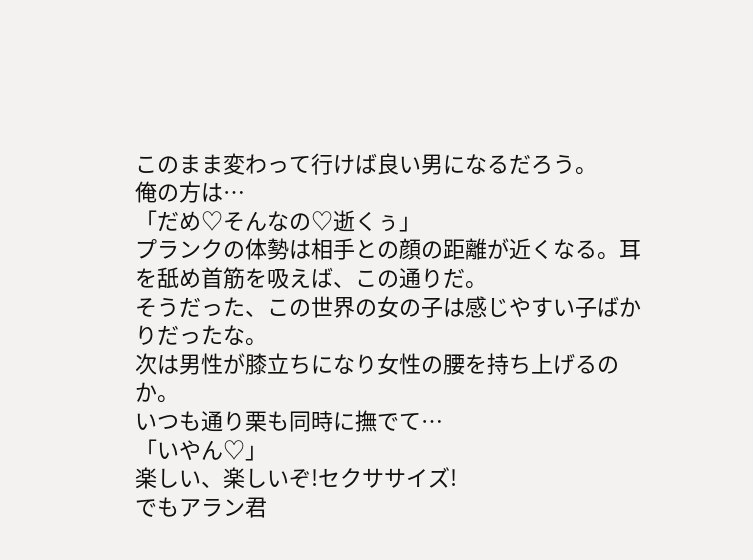このまま変わって行けば良い男になるだろう。
俺の方は…
「だめ♡そんなの♡逝くぅ」
プランクの体勢は相手との顔の距離が近くなる。耳を舐め首筋を吸えば、この通りだ。
そうだった、この世界の女の子は感じやすい子ばかりだったな。
次は男性が膝立ちになり女性の腰を持ち上げるのか。
いつも通り栗も同時に撫でて…
「いやん♡」
楽しい、楽しいぞ!セクササイズ!
でもアラン君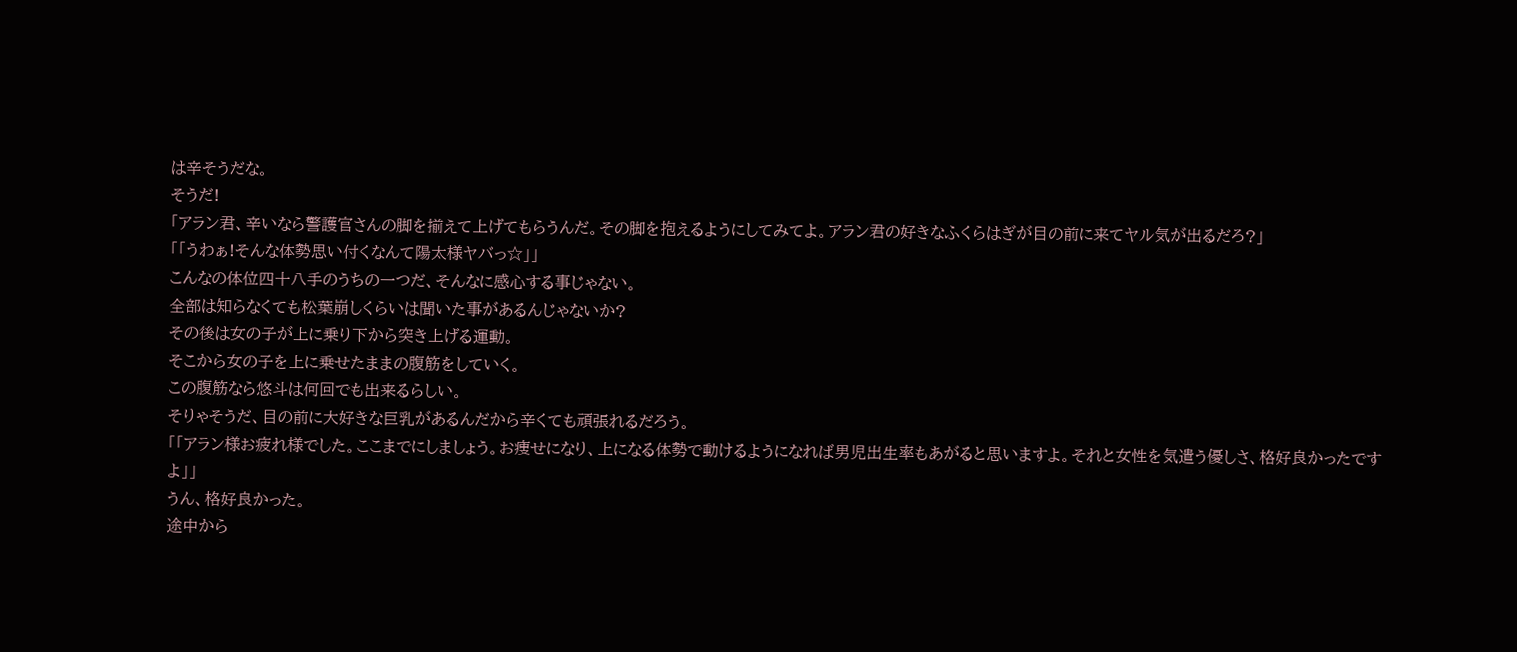は辛そうだな。
そうだ!
「アラン君、辛いなら警護官さんの脚を揃えて上げてもらうんだ。その脚を抱えるようにしてみてよ。アラン君の好きなふくらはぎが目の前に来てヤル気が出るだろ?」
「「うわぁ!そんな体勢思い付くなんて陽太様ヤバっ☆」」
こんなの体位四十八手のうちの一つだ、そんなに感心する事じゃない。
全部は知らなくても松葉崩しくらいは聞いた事があるんじゃないか?
その後は女の子が上に乗り下から突き上げる運動。
そこから女の子を上に乗せたままの腹筋をしていく。
この腹筋なら悠斗は何回でも出来るらしい。
そりゃそうだ、目の前に大好きな巨乳があるんだから辛くても頑張れるだろう。
「「アラン様お疲れ様でした。ここまでにしましょう。お痩せになり、上になる体勢で動けるようになれば男児出生率もあがると思いますよ。それと女性を気遣う優しさ、格好良かったですよ」」
うん、格好良かった。
途中から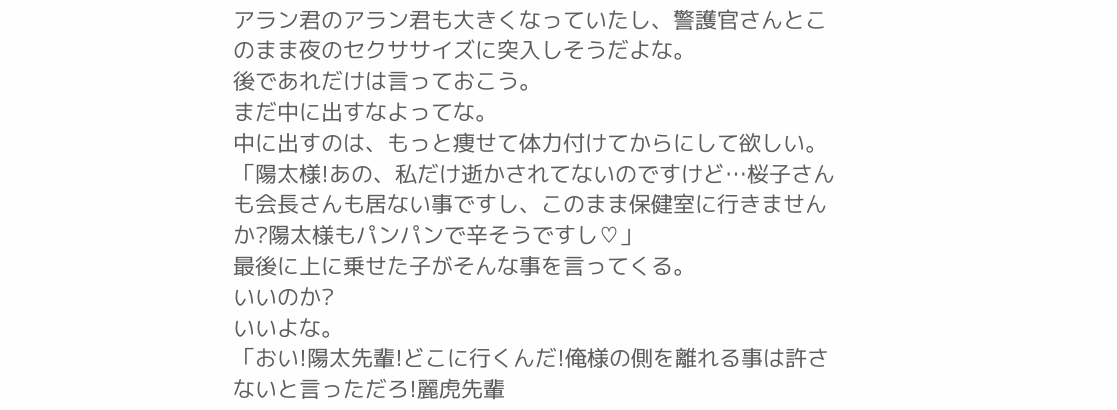アラン君のアラン君も大きくなっていたし、警護官さんとこのまま夜のセクササイズに突入しそうだよな。
後であれだけは言っておこう。
まだ中に出すなよってな。
中に出すのは、もっと痩せて体力付けてからにして欲しい。
「陽太様!あの、私だけ逝かされてないのですけど…桜子さんも会長さんも居ない事ですし、このまま保健室に行きませんか?陽太様もパンパンで辛そうですし♡」
最後に上に乗せた子がそんな事を言ってくる。
いいのか?
いいよな。
「おい!陽太先輩!どこに行くんだ!俺様の側を離れる事は許さないと言っただろ!麗虎先輩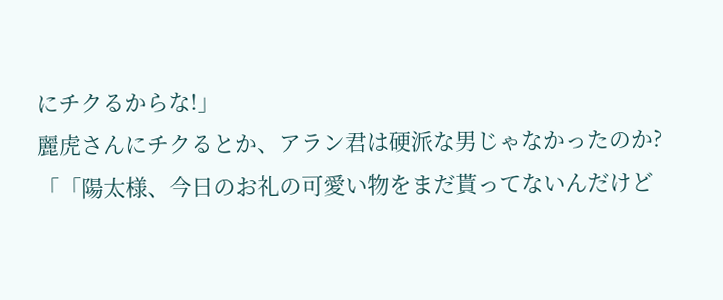にチクるからな!」
麗虎さんにチクるとか、アラン君は硬派な男じゃなかったのか?
「「陽太様、今日のお礼の可愛い物をまだ貰ってないんだけど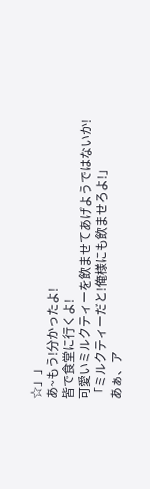☆」」
あ~もう!分かったよ!
皆で食堂に行くよ!
可愛いミルクティーを飲ませてあげようではないか!
「ミルクティーだと!俺様にも飲ませろよ!」
あぁ、ア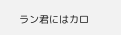ラン君にはカロ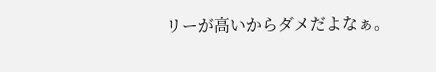リーが高いからダメだよなぁ。